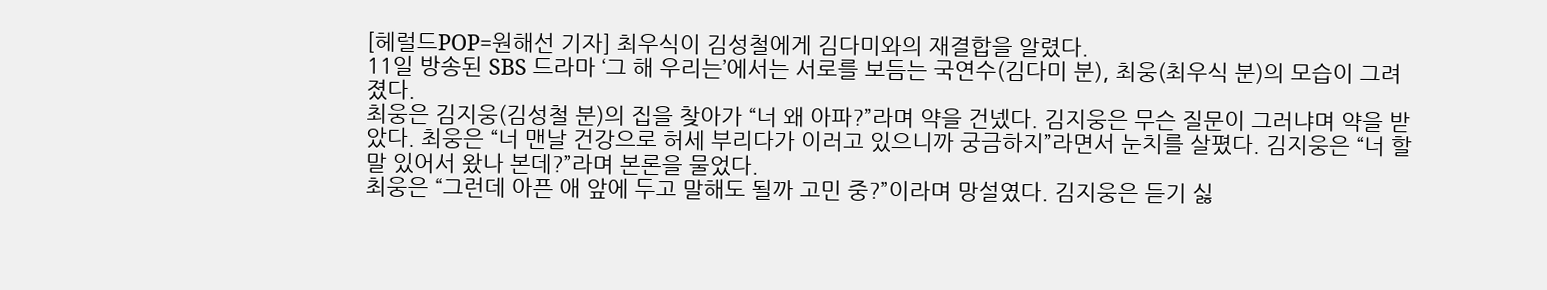[헤럴드POP=원해선 기자] 최우식이 김성철에게 김다미와의 재결합을 알렸다.
11일 방송된 SBS 드라마 ‘그 해 우리는’에서는 서로를 보듬는 국연수(김다미 분), 최웅(최우식 분)의 모습이 그려졌다.
최웅은 김지웅(김성철 분)의 집을 찾아가 “너 왜 아파?”라며 약을 건넸다. 김지웅은 무슨 질문이 그러냐며 약을 받았다. 최웅은 “너 맨날 건강으로 허세 부리다가 이러고 있으니까 궁금하지”라면서 눈치를 살폈다. 김지웅은 “너 할 말 있어서 왔나 본데?”라며 본론을 물었다.
최웅은 “그런데 아픈 애 앞에 두고 말해도 될까 고민 중?”이라며 망설였다. 김지웅은 듣기 싫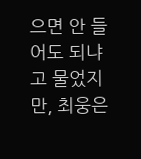으면 안 들어도 되냐고 물었지만, 최웅은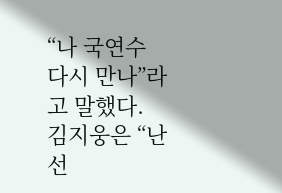“나 국연수 다시 만나”라고 말했다. 김지웅은 “난 선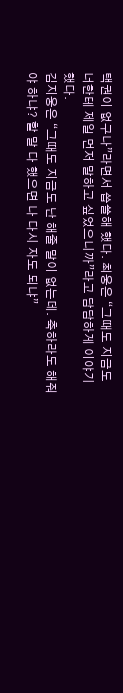택권이 없구나”라면서 씁쓸해 했다. 최웅은 “그때도 지금도 너한테 제일 먼저 말하고 싶었으니까”라고 담담하게 이야기 했다.
김지웅은 “그때도 지금도 난 해줄 말이 없는데. 축하라도 해줘야 하냐? 할 말 다 했으면 나 다시 자도 되냐”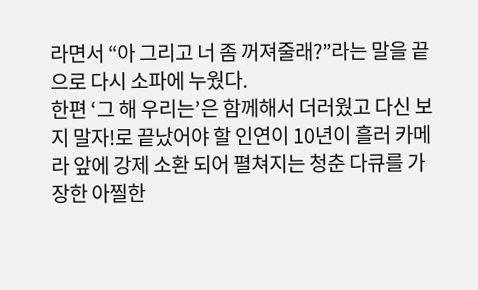라면서 “아 그리고 너 좀 꺼져줄래?”라는 말을 끝으로 다시 소파에 누웠다.
한편 ‘그 해 우리는’은 함께해서 더러웠고 다신 보지 말자!로 끝났어야 할 인연이 10년이 흘러 카메라 앞에 강제 소환 되어 펼쳐지는 청춘 다큐를 가장한 아찔한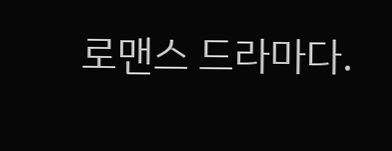로맨스 드라마다.